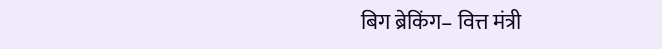बिग ब्रेकिंग– वित्त मंत्री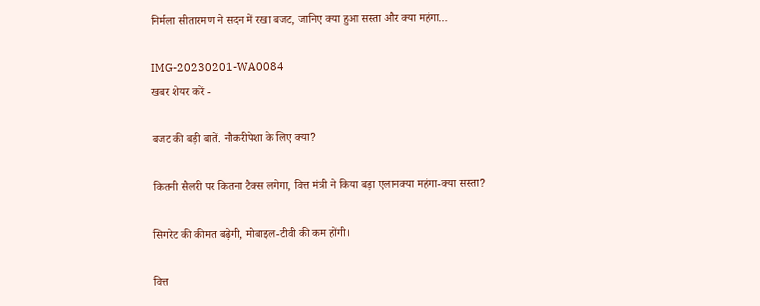निर्मला सीतारमण ने सदन में रखा बजट, जानिए क्या हुआ सस्ता और क्या महंगा…

IMG-20230201-WA0084
खबर शेयर करें -

बजट की बड़ी बातें. नौकरीपेशा के लिए क्या?

कितनी सैलरी पर कितना टैक्स लगेगा, वित्त मंत्री ने किया बड़ा एलानक्या महंगा-क्या सस्ता?

सिगरेट की कीमत बढ़ेगी, मोबाइल-टीवी की कम होंगी।

वित्त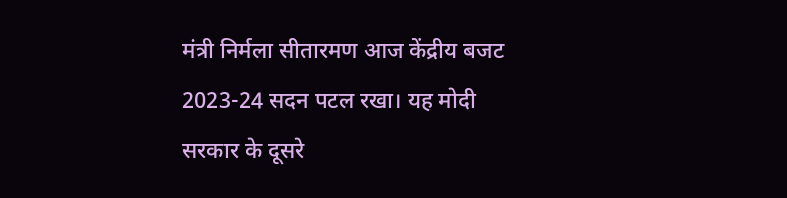मंत्री निर्मला सीतारमण आज केंद्रीय बजट 2023-24 सदन पटल रखा। यह मोदी सरकार के दूसरे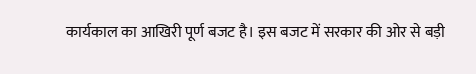कार्यकाल का आखिरी पूर्ण बजट है। इस बजट में सरकार की ओर से बड़ी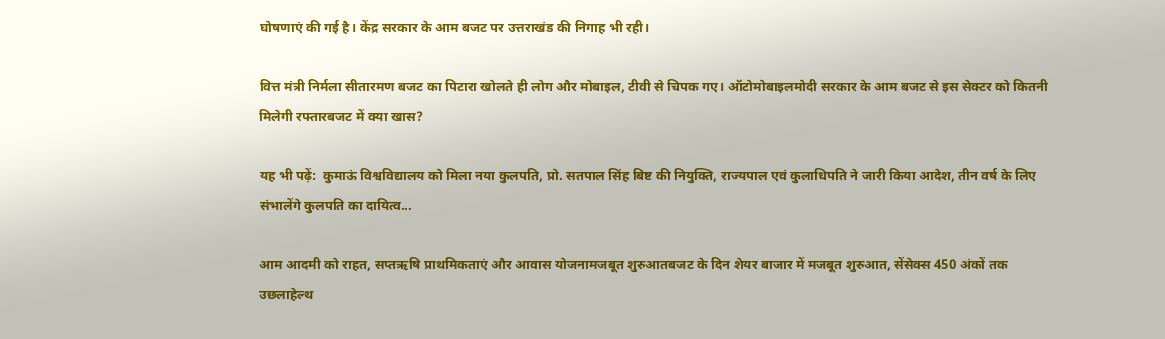घोषणाएं की गई है। केंद्र सरकार के आम बजट पर उत्तराखंड की निगाह भी रही।

वित्त मंत्री निर्मला सीतारमण बजट का पिटारा खोलते ही लोग और मोबाइल, टीवी से चिपक गए। ऑटोमोबाइलमोदी सरकार के आम बजट से इस सेक्टर को कितनी मिलेगी रफ्तारबजट में क्या खास?

यह भी पढ़ें:  कुमाऊं विश्वविद्यालय को मिला नया कुलपति, प्रो. सतपाल सिंह बिष्ट की नियुक्ति, राज्यपाल एवं कुलाधिपति ने जारी किया आदेश, तीन वर्ष के लिए संभालेंगे कुलपति का दायित्व...

आम आदमी को राहत, सप्तऋषि प्राथमिकताएं और आवास योजनामजबूत शुरुआतबजट के दिन शेयर बाजार में मजबूत शुरुआत, सेंसेक्स 450 अंकों तक उछलाहेल्थ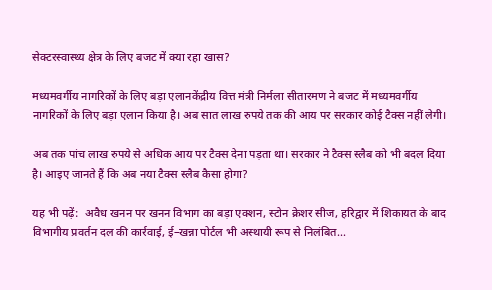सेक्टरस्वास्थ्य क्षेत्र के लिए बजट में क्या रहा खास?

मध्यमवर्गीय नागरिकों के लिए बड़ा एलानकेंद्रीय वित्त मंत्री निर्मला सीतारमण ने बजट में मध्यमवर्गीय नागरिकों के लिए बड़ा एलान किया है। अब सात लाख रुपये तक की आय पर सरकार कोई टैक्स नहीं लेगी।

अब तक पांच लाख रुपये से अधिक आय पर टैक्स देना पड़ता था। सरकार ने टैक्स स्लैब को भी बदल दिया है। आइए जानते हैं कि अब नया टैक्स स्लैब कैसा होगा?

यह भी पढ़ें:  अवैध खनन पर खनन विभाग का बड़ा एक्शन, स्टोन क्रेशर सीज, हरिद्वार में शिकायत के बाद विभागीय प्रवर्तन दल की कार्रवाई, ई–खन्ना पोर्टल भी अस्थायी रूप से निलंबित...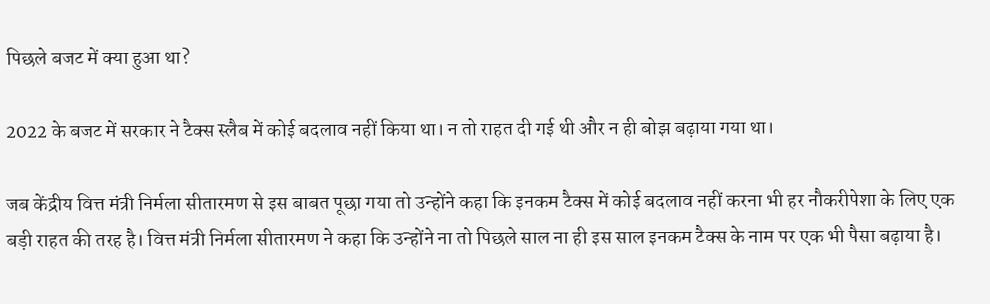पिछले बजट में क्या हुआ था?

2022 के बजट में सरकार ने टैक्स स्लैब में कोई बदलाव नहीं किया था। न तो राहत दी गई थी और न ही बोझ बढ़ाया गया था।

जब केंद्रीय वित्त मंत्री निर्मला सीतारमण से इस बाबत पूछा गया तो उन्होंने कहा कि इनकम टैक्स में कोई बदलाव नहीं करना भी हर नौकरीपेशा के लिए एक बड़ी राहत की तरह है। वित्त मंत्री निर्मला सीतारमण ने कहा कि उन्होंने ना तो पिछले साल ना ही इस साल इनकम टैक्स के नाम पर एक भी पैसा बढ़ाया है।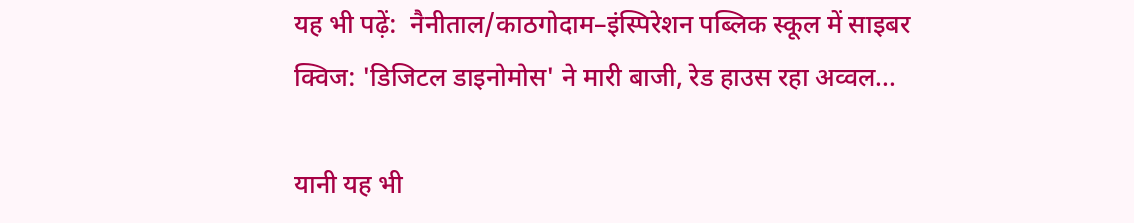यह भी पढ़ें:  नैनीताल/काठगोदाम–इंस्पिरेशन पब्लिक स्कूल में साइबर क्विज: 'डिजिटल डाइनोमोस' ने मारी बाजी, रेड हाउस रहा अव्वल...

यानी यह भी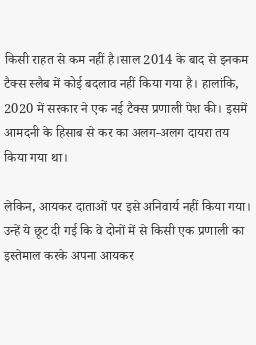किसी राहत से कम नहीं है।साल 2014 के बाद से इनकम टैक्स स्लैब में कोई बदलाव नहीं किया गया है। हालांकि, 2020 में सरकार ने एक नई टैक्स प्रणाली पेश की। इसमें आमदनी के हिसाब से कर का अलग-अलग दायरा तय किया गया था।

लेकिन, आयकर दाताओं पर इसे अनिवार्य नहीं किया गया। उन्हें ये छूट दी गई कि वे दोनों में से किसी एक प्रणाली का इस्तेमाल करके अपना आयकर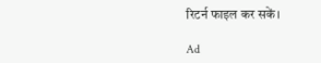रिटर्न फाइल कर सकें।

Ad